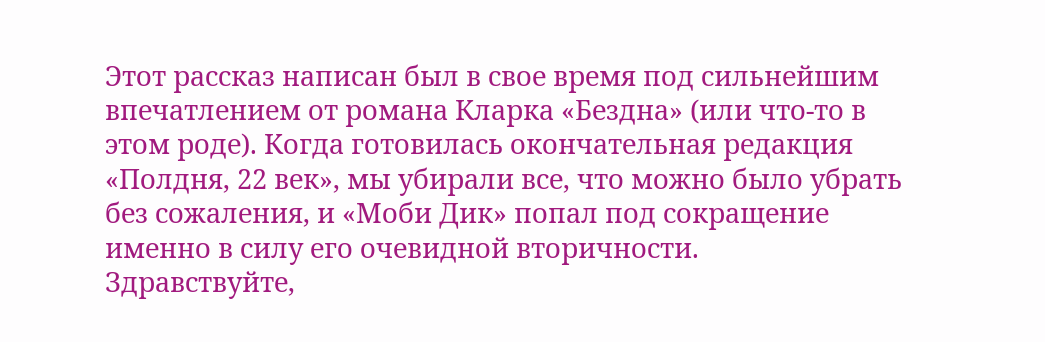Этот рассказ написан был в свое время под сильнейшим впечатлением от романа Кларка «Бездна» (или что-то в этом роде). Когда готовилась окончательная редакция «Полдня, 22 век», мы убирали все, что можно было убрать без сожаления, и «Моби Дик» попал под сокращение именно в силу его очевидной вторичности.
Здравствуйте,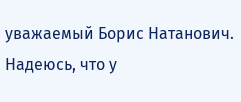уважаемый Борис Натанович. Надеюсь, что у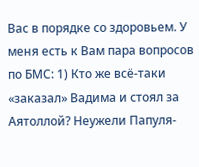Вас в порядке со здоровьем. У меня есть к Вам пара вопросов по БМС: 1) Кто же всё-таки «заказал» Вадима и стоял за Аятоллой? Неужели Папуля-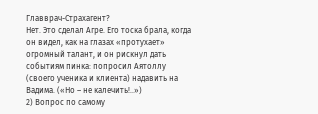Главврач-Страхагент?
Нет. Это сделал Агре. Его тоска брала, когда он видел, как на глазах «протухает» огромный талант, и он рискнул дать событиям пинка: попросил Аятоллу (своего ученика и клиента) надавить на Вадима. («Но – не калечить!..»)
2) Вопрос по самому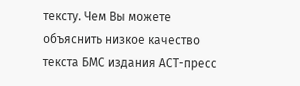тексту. Чем Вы можете объяснить низкое качество текста БМС издания АСТ-пресс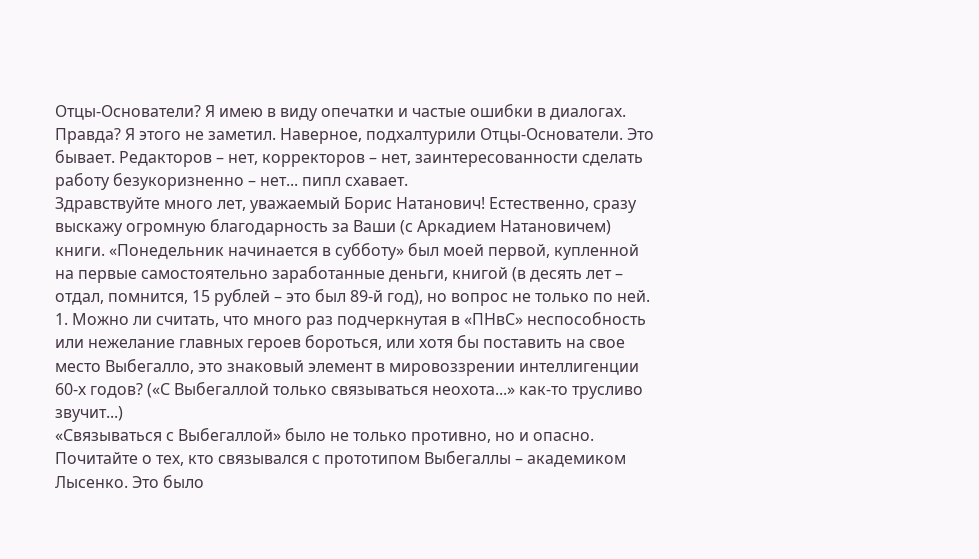Отцы-Основатели? Я имею в виду опечатки и частые ошибки в диалогах.
Правда? Я этого не заметил. Наверное, подхалтурили Отцы-Основатели. Это бывает. Редакторов – нет, корректоров – нет, заинтересованности сделать работу безукоризненно – нет... пипл схавает.
Здравствуйте много лет, уважаемый Борис Натанович! Естественно, сразу выскажу огромную благодарность за Ваши (с Аркадием Натановичем) книги. «Понедельник начинается в субботу» был моей первой, купленной на первые самостоятельно заработанные деньги, книгой (в десять лет – отдал, помнится, 15 рублей – это был 89-й год), но вопрос не только по ней. 1. Можно ли считать, что много раз подчеркнутая в «ПНвС» неспособность или нежелание главных героев бороться, или хотя бы поставить на свое место Выбегалло, это знаковый элемент в мировоззрении интеллигенции 60-х годов? («С Выбегаллой только связываться неохота...» как-то трусливо звучит...)
«Связываться с Выбегаллой» было не только противно, но и опасно. Почитайте о тех, кто связывался с прототипом Выбегаллы – академиком Лысенко. Это было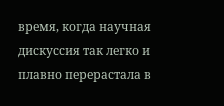время, когда научная дискуссия так легко и плавно перерастала в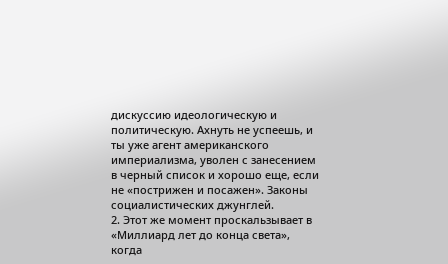дискуссию идеологическую и политическую. Ахнуть не успеешь, и ты уже агент американского империализма, уволен с занесением в черный список и хорошо еще, если не «пострижен и посажен». Законы социалистических джунглей.
2. Этот же момент проскальзывает в «Миллиард лет до конца света», когда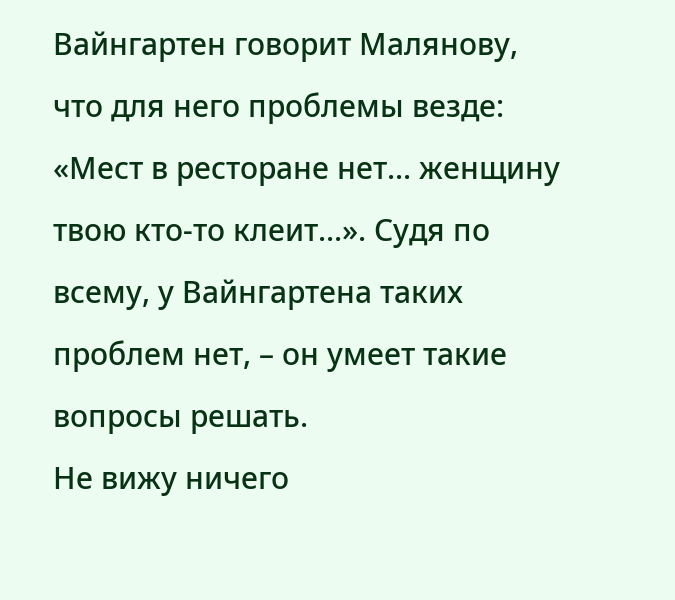Вайнгартен говорит Малянову, что для него проблемы везде: «Мест в ресторане нет... женщину твою кто-то клеит...». Судя по всему, у Вайнгартена таких проблем нет, – он умеет такие вопросы решать.
Не вижу ничего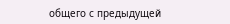общего с предыдущей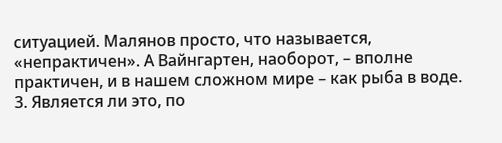ситуацией. Малянов просто, что называется, «непрактичен». А Вайнгартен, наоборот, – вполне практичен, и в нашем сложном мире – как рыба в воде.
3. Является ли это, по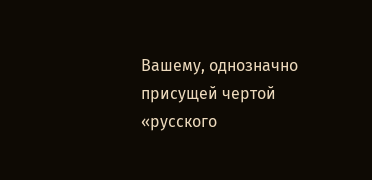Вашему, однозначно присущей чертой «русского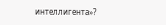интеллигента»?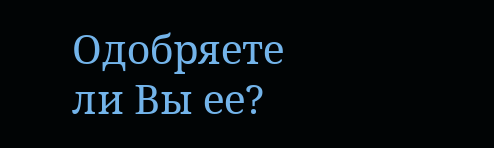Одобряете ли Вы ее?